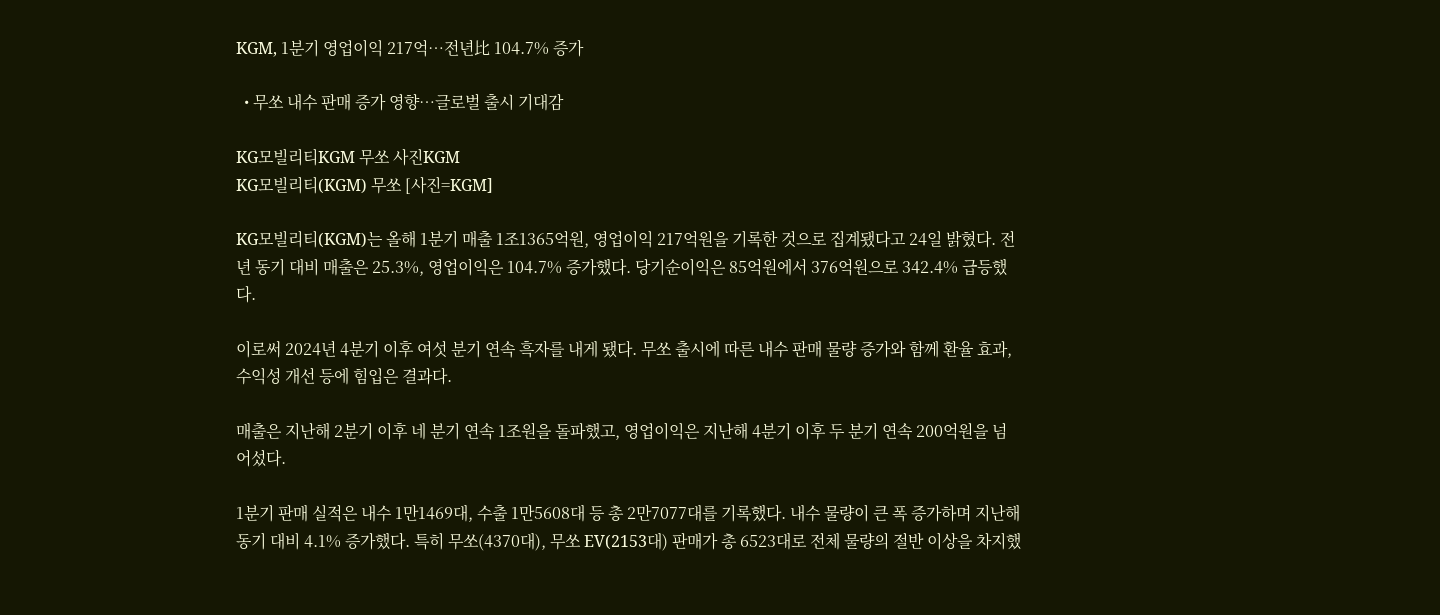KGM, 1분기 영업이익 217억…전년比 104.7% 증가

  • 무쏘 내수 판매 증가 영향…글로벌 출시 기대감

KG모빌리티KGM 무쏘 사진KGM
KG모빌리티(KGM) 무쏘 [사진=KGM]

KG모빌리티(KGM)는 올해 1분기 매출 1조1365억원, 영업이익 217억원을 기록한 것으로 집계됐다고 24일 밝혔다. 전년 동기 대비 매출은 25.3%, 영업이익은 104.7% 증가했다. 당기순이익은 85억원에서 376억원으로 342.4% 급등했다.

이로써 2024년 4분기 이후 여섯 분기 연속 흑자를 내게 됐다. 무쏘 출시에 따른 내수 판매 물량 증가와 함께 환율 효과, 수익성 개선 등에 힘입은 결과다.

매출은 지난해 2분기 이후 네 분기 연속 1조원을 돌파했고, 영업이익은 지난해 4분기 이후 두 분기 연속 200억원을 넘어섰다.

1분기 판매 실적은 내수 1만1469대, 수출 1만5608대 등 총 2만7077대를 기록했다. 내수 물량이 큰 폭 증가하며 지난해 동기 대비 4.1% 증가했다. 특히 무쏘(4370대), 무쏘 EV(2153대) 판매가 총 6523대로 전체 물량의 절반 이상을 차지했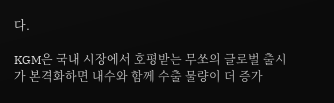다.

KGM은 국내 시장에서 호평받는 무쏘의 글로벌 출시가 본격화하면 내수와 함께 수출 물량이 더 증가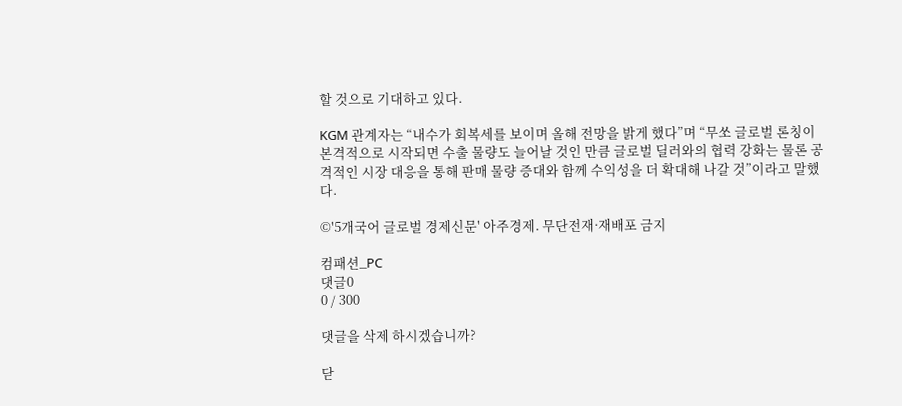할 것으로 기대하고 있다.

KGM 관계자는 “내수가 회복세를 보이며 올해 전망을 밝게 했다”며 “무쏘 글로벌 론칭이 본격적으로 시작되면 수출 물량도 늘어날 것인 만큼 글로벌 딜러와의 협력 강화는 물론 공격적인 시장 대응을 통해 판매 물량 증대와 함께 수익성을 더 확대해 나갈 것”이라고 말했다.

©'5개국어 글로벌 경제신문' 아주경제. 무단전재·재배포 금지

컴패션_PC
댓글0
0 / 300

댓글을 삭제 하시겠습니까?

닫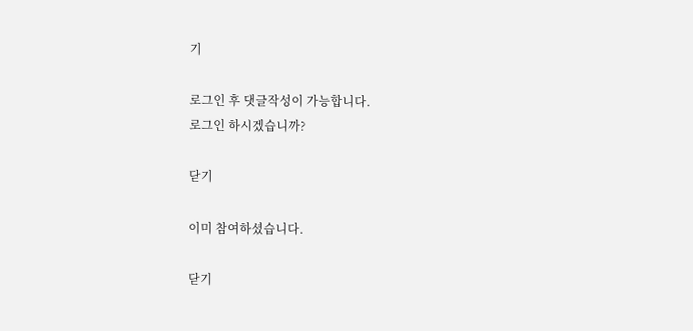기

로그인 후 댓글작성이 가능합니다.
로그인 하시겠습니까?

닫기

이미 참여하셨습니다.

닫기